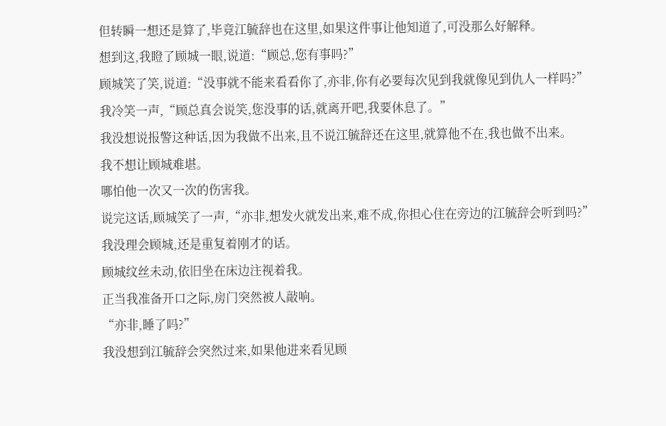但转瞬一想还是算了,毕竟江毓辞也在这里,如果这件事让他知道了,可没那么好解释。
想到这,我瞪了顾城一眼,说道:“顾总,您有事吗?”
顾城笑了笑,说道:“没事就不能来看看你了,亦非,你有必要每次见到我就像见到仇人一样吗?”
我冷笑一声,“顾总真会说笑,您没事的话,就离开吧,我要休息了。”
我没想说报警这种话,因为我做不出来,且不说江毓辞还在这里,就算他不在,我也做不出来。
我不想让顾城难堪。
哪怕他一次又一次的伤害我。
说完这话,顾城笑了一声,“亦非,想发火就发出来,难不成,你担心住在旁边的江毓辞会听到吗?”
我没理会顾城,还是重复着刚才的话。
顾城纹丝未动,依旧坐在床边注视着我。
正当我准备开口之际,房门突然被人敲响。
“亦非,睡了吗?”
我没想到江毓辞会突然过来,如果他进来看见顾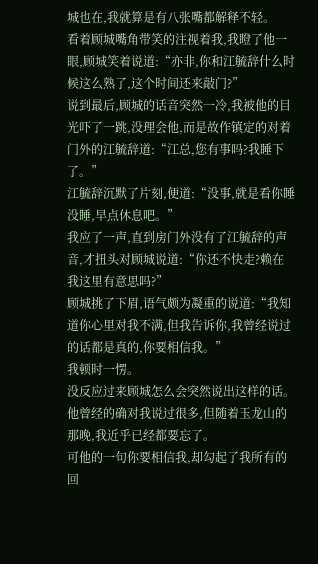城也在,我就算是有八张嘴都解释不轻。
看着顾城嘴角带笑的注视着我,我瞪了他一眼,顾城笑着说道:“亦非,你和江毓辞什么时候这么熟了,这个时间还来敲门?”
说到最后,顾城的话音突然一冷,我被他的目光吓了一跳,没理会他,而是故作镇定的对着门外的江毓辞道:“江总,您有事吗?我睡下了。”
江毓辞沉默了片刻,便道:“没事,就是看你睡没睡,早点休息吧。”
我应了一声,直到房门外没有了江毓辞的声音,才扭头对顾城说道:“你还不快走?赖在我这里有意思吗?”
顾城挑了下眉,语气颇为凝重的说道:“我知道你心里对我不满,但我告诉你,我曾经说过的话都是真的,你要相信我。”
我顿时一愣。
没反应过来顾城怎么会突然说出这样的话。
他曾经的确对我说过很多,但随着玉龙山的那晚,我近乎已经都要忘了。
可他的一句你要相信我,却勾起了我所有的回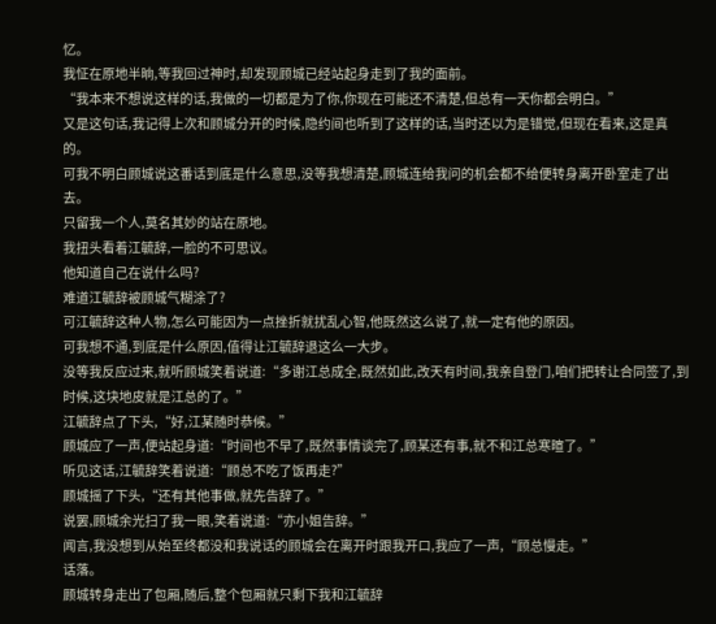忆。
我怔在原地半晌,等我回过神时,却发现顾城已经站起身走到了我的面前。
“我本来不想说这样的话,我做的一切都是为了你,你现在可能还不清楚,但总有一天你都会明白。”
又是这句话,我记得上次和顾城分开的时候,隐约间也听到了这样的话,当时还以为是错觉,但现在看来,这是真的。
可我不明白顾城说这番话到底是什么意思,没等我想清楚,顾城连给我问的机会都不给便转身离开卧室走了出去。
只留我一个人,莫名其妙的站在原地。
我扭头看着江毓辞,一脸的不可思议。
他知道自己在说什么吗?
难道江毓辞被顾城气糊涂了?
可江毓辞这种人物,怎么可能因为一点挫折就扰乱心智,他既然这么说了,就一定有他的原因。
可我想不通,到底是什么原因,值得让江毓辞退这么一大步。
没等我反应过来,就听顾城笑着说道:“多谢江总成全,既然如此,改天有时间,我亲自登门,咱们把转让合同签了,到时候,这块地皮就是江总的了。”
江毓辞点了下头,“好,江某随时恭候。”
顾城应了一声,便站起身道:“时间也不早了,既然事情谈完了,顾某还有事,就不和江总寒暄了。”
听见这话,江毓辞笑着说道:“顾总不吃了饭再走?”
顾城摇了下头,“还有其他事做,就先告辞了。”
说罢,顾城余光扫了我一眼,笑着说道:“亦小姐告辞。”
闻言,我没想到从始至终都没和我说话的顾城会在离开时跟我开口,我应了一声,“顾总慢走。”
话落。
顾城转身走出了包厢,随后,整个包厢就只剩下我和江毓辞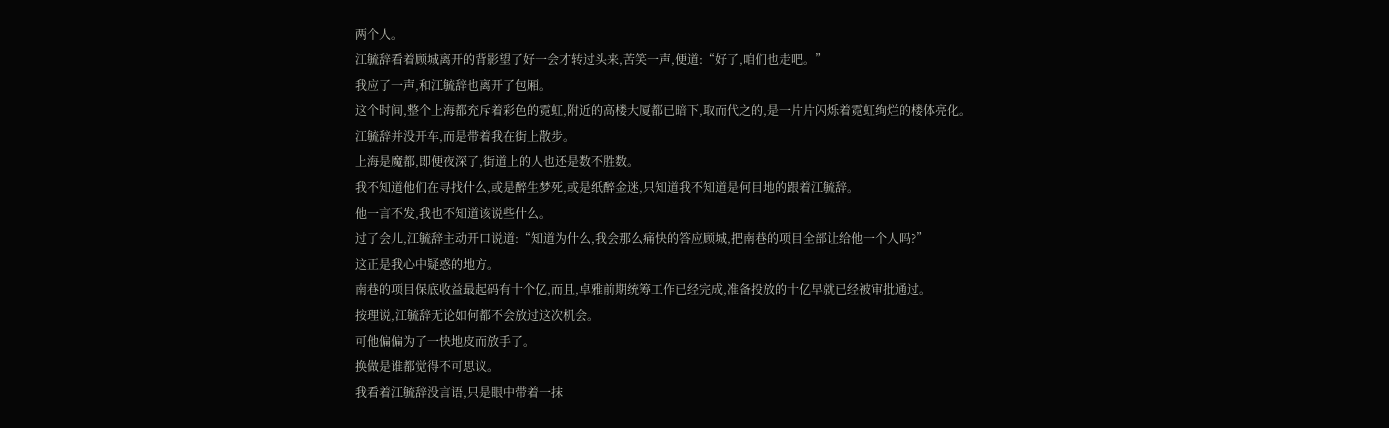两个人。
江毓辞看着顾城离开的背影望了好一会才转过头来,苦笑一声,便道:“好了,咱们也走吧。”
我应了一声,和江毓辞也离开了包厢。
这个时间,整个上海都充斥着彩色的霓虹,附近的高楼大厦都已暗下,取而代之的,是一片片闪烁着霓虹绚烂的楼体亮化。
江毓辞并没开车,而是带着我在街上散步。
上海是魔都,即便夜深了,街道上的人也还是数不胜数。
我不知道他们在寻找什么,或是醉生梦死,或是纸醉金迷,只知道我不知道是何目地的跟着江毓辞。
他一言不发,我也不知道该说些什么。
过了会儿,江毓辞主动开口说道:“知道为什么,我会那么痛快的答应顾城,把南巷的项目全部让给他一个人吗?”
这正是我心中疑惑的地方。
南巷的项目保底收益最起码有十个亿,而且,卓雅前期统筹工作已经完成,准备投放的十亿早就已经被审批通过。
按理说,江毓辞无论如何都不会放过这次机会。
可他偏偏为了一快地皮而放手了。
换做是谁都觉得不可思议。
我看着江毓辞没言语,只是眼中带着一抹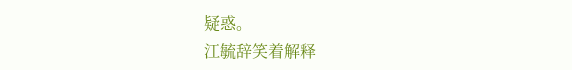疑惑。
江毓辞笑着解释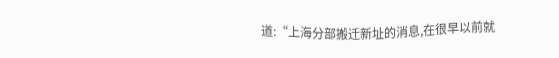道:“上海分部搬迁新址的消息,在很早以前就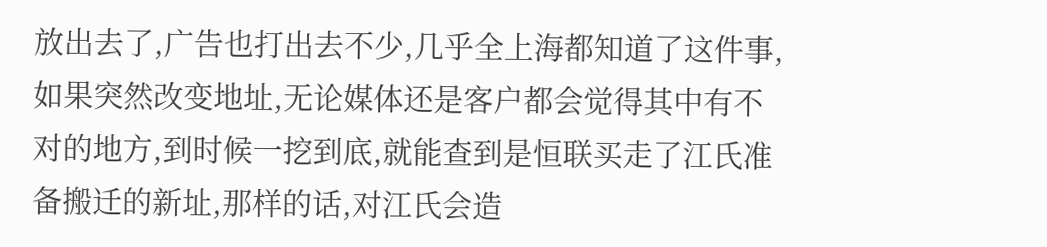放出去了,广告也打出去不少,几乎全上海都知道了这件事,如果突然改变地址,无论媒体还是客户都会觉得其中有不对的地方,到时候一挖到底,就能查到是恒联买走了江氏准备搬迁的新址,那样的话,对江氏会造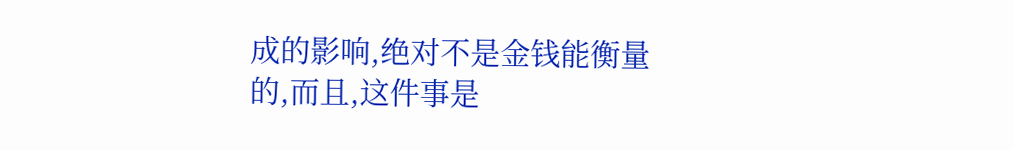成的影响,绝对不是金钱能衡量的,而且,这件事是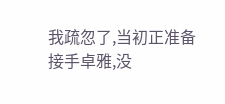我疏忽了,当初正准备接手卓雅,没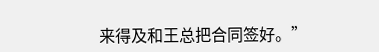来得及和王总把合同签好。”